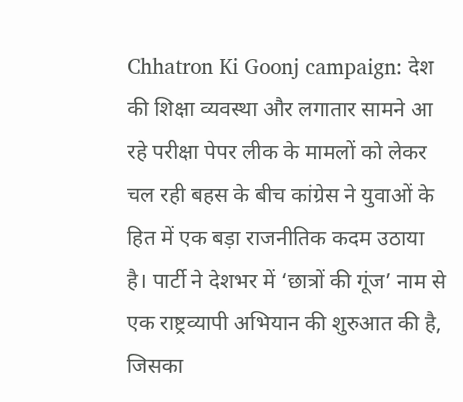Chhatron Ki Goonj campaign: देश की शिक्षा व्यवस्था और लगातार सामने आ रहे परीक्षा पेपर लीक के मामलों को लेकर चल रही बहस के बीच कांग्रेस ने युवाओं के हित में एक बड़ा राजनीतिक कदम उठाया है। पार्टी ने देशभर में ‘छात्रों की गूंज’ नाम से एक राष्ट्रव्यापी अभियान की शुरुआत की है, जिसका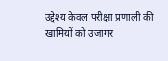उद्देश्य केवल परीक्षा प्रणाली की खामियों को उजागर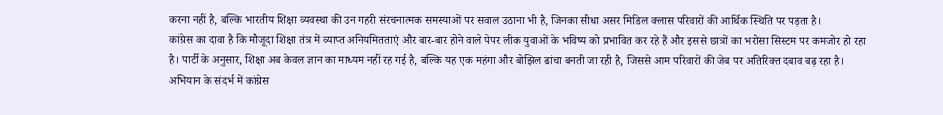करना नहीं है, बल्कि भारतीय शिक्षा व्यवस्था की उन गहरी संरचनात्मक समस्याओं पर सवाल उठाना भी है, जिनका सीधा असर मिडिल क्लास परिवारों की आर्थिक स्थिति पर पड़ता है।
कांग्रेस का दावा है कि मौजूदा शिक्षा तंत्र में व्याप्त अनियमितताएं और बार-बार होने वाले पेपर लीक युवाओं के भविष्य को प्रभावित कर रहे हैं और इससे छात्रों का भरोसा सिस्टम पर कमजोर हो रहा है। पार्टी के अनुसार, शिक्षा अब केवल ज्ञान का माध्यम नहीं रह गई है, बल्कि यह एक महंगा और बोझिल ढांचा बनती जा रही है, जिससे आम परिवारों की जेब पर अतिरिक्त दबाव बढ़ रहा है।
अभियान के संदर्भ में कांग्रेस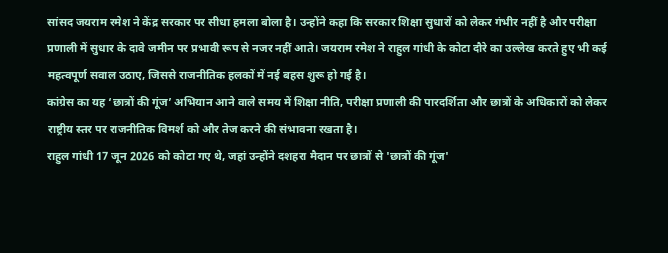सांसद जयराम रमेश ने केंद्र सरकार पर सीधा हमला बोला है। उन्होंने कहा कि सरकार शिक्षा सुधारों को लेकर गंभीर नहीं है और परीक्षा प्रणाली में सुधार के दावे जमीन पर प्रभावी रूप से नजर नहीं आते। जयराम रमेश ने राहुल गांधी के कोटा दौरे का उल्लेख करते हुए भी कई महत्वपूर्ण सवाल उठाए, जिससे राजनीतिक हलकों में नई बहस शुरू हो गई है।
कांग्रेस का यह ‘छात्रों की गूंज’ अभियान आने वाले समय में शिक्षा नीति, परीक्षा प्रणाली की पारदर्शिता और छात्रों के अधिकारों को लेकर राष्ट्रीय स्तर पर राजनीतिक विमर्श को और तेज करने की संभावना रखता है।
राहुल गांधी 17 जून 2026 को कोटा गए थे, जहां उन्होंने दशहरा मैदान पर छात्रों से 'छात्रों की गूंज'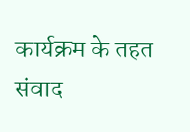कार्यक्रम के तहत संवाद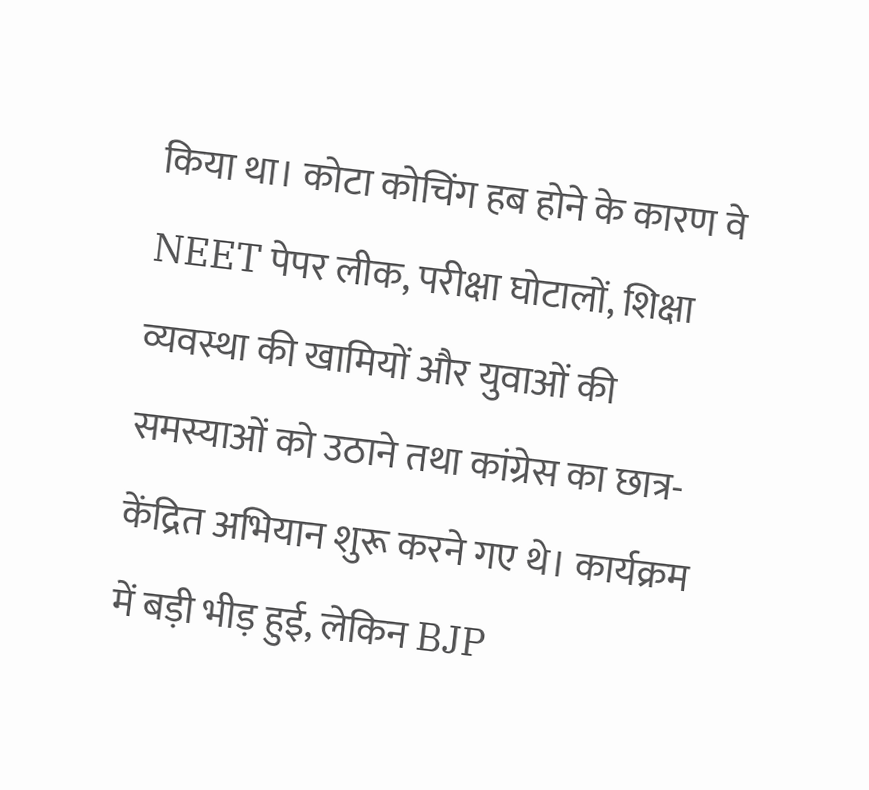किया था। कोटा कोचिंग हब होने के कारण वे NEET पेपर लीक, परीक्षा घोटालों, शिक्षा व्यवस्था की खामियों और युवाओं की समस्याओं को उठाने तथा कांग्रेस का छात्र-केंद्रित अभियान शुरू करने गए थे। कार्यक्रम में बड़ी भीड़ हुई, लेकिन BJP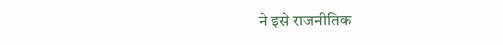ने इसे राजनीतिक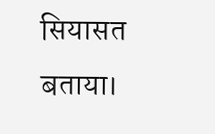सियासत बताया।